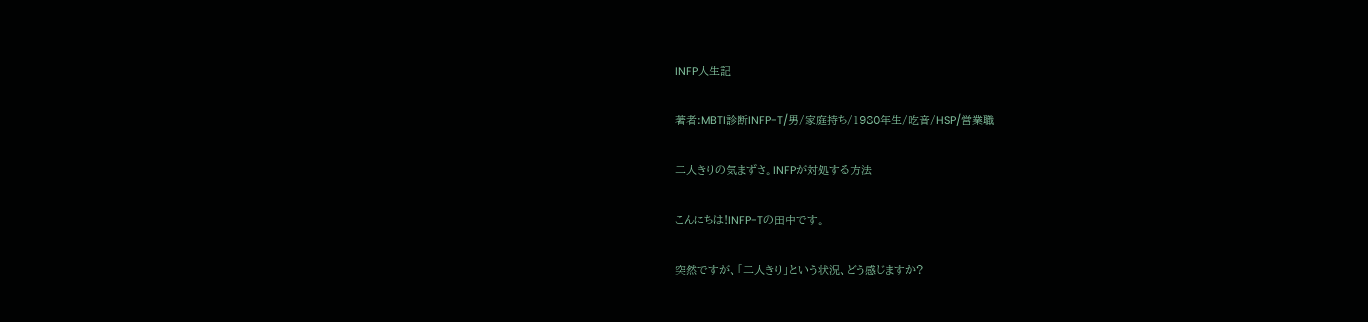INFP人生記

著者:MBTI診断INFP-T/男/家庭持ち/1980年生/吃音/HSP/営業職

二人きりの気まずさ。INFPが対処する方法

こんにちは!INFP-Tの田中です。

突然ですが、「二人きり」という状況、どう感じますか?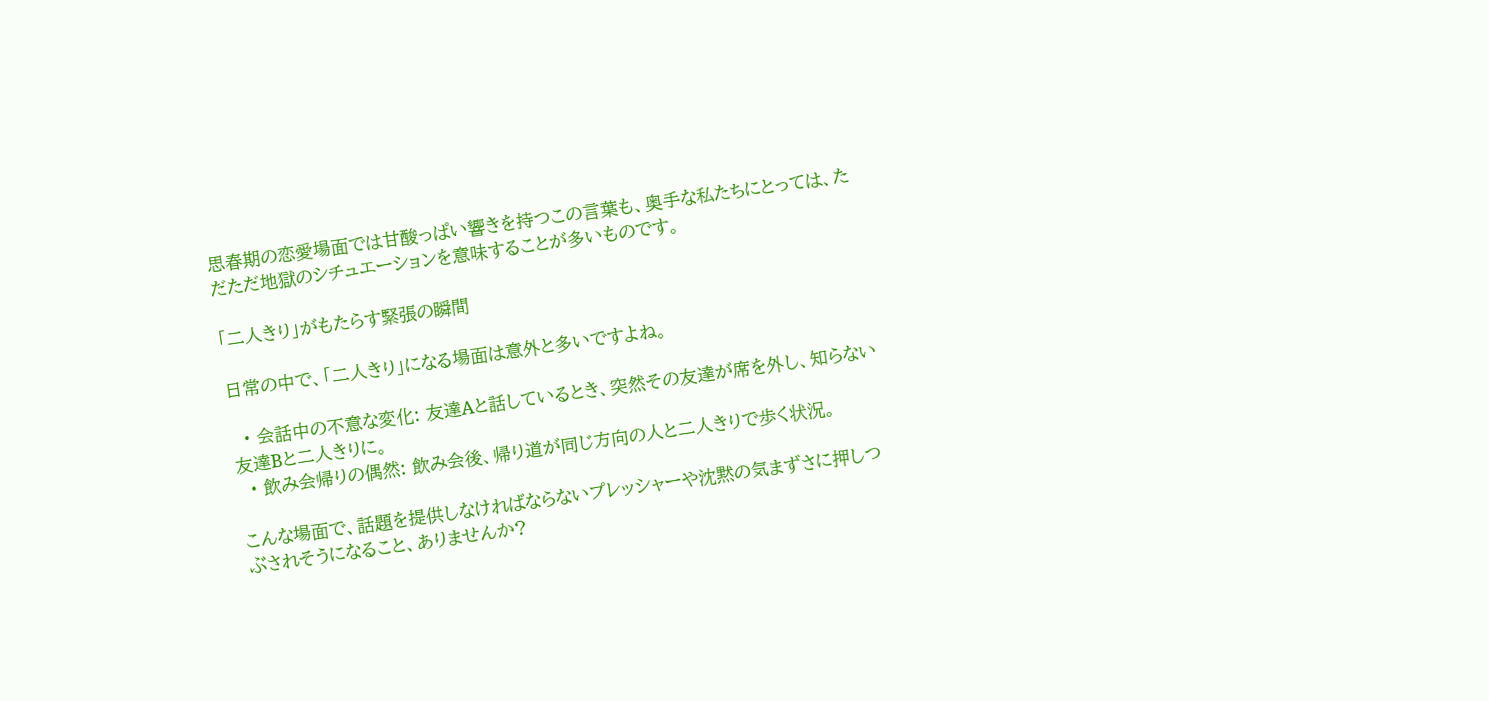思春期の恋愛場面では甘酸っぱい響きを持つこの言葉も、奥手な私たちにとっては、ただただ地獄のシチュエーションを意味することが多いものです。

「二人きり」がもたらす緊張の瞬間

日常の中で、「二人きり」になる場面は意外と多いですよね。

  • 会話中の不意な変化: 友達Aと話しているとき、突然その友達が席を外し、知らない友達Bと二人きりに。
  • 飲み会帰りの偶然: 飲み会後、帰り道が同じ方向の人と二人きりで歩く状況。

こんな場面で、話題を提供しなければならないプレッシャーや沈黙の気まずさに押しつぶされそうになること、ありませんか?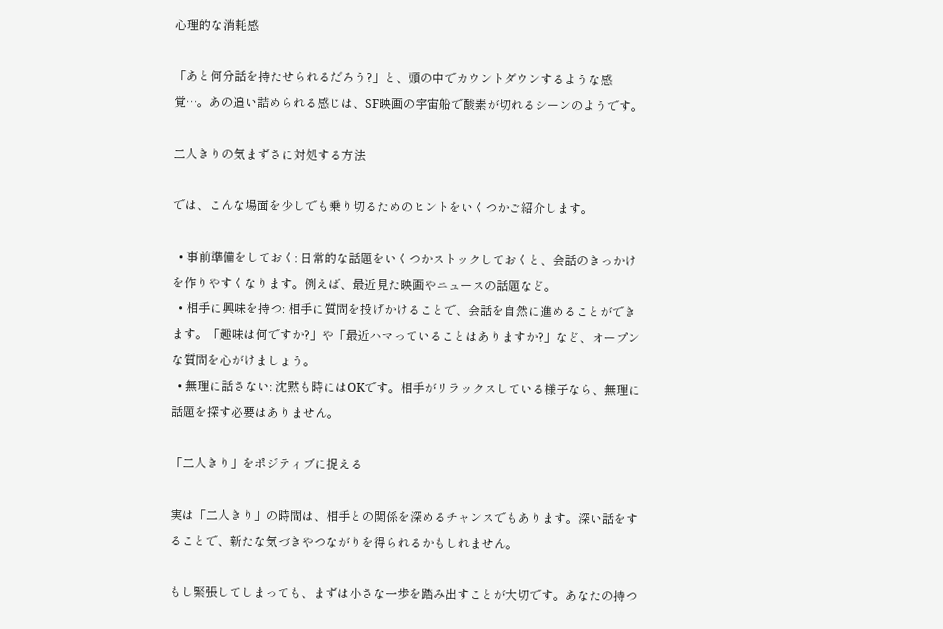心理的な消耗感

「あと何分話を持たせられるだろう?」と、頭の中でカウントダウンするような感覚…。あの追い詰められる感じは、SF映画の宇宙船で酸素が切れるシーンのようです。

二人きりの気まずさに対処する方法

では、こんな場面を少しでも乗り切るためのヒントをいくつかご紹介します。

  • 事前準備をしておく: 日常的な話題をいくつかストックしておくと、会話のきっかけを作りやすくなります。例えば、最近見た映画やニュースの話題など。
  • 相手に興味を持つ: 相手に質問を投げかけることで、会話を自然に進めることができます。「趣味は何ですか?」や「最近ハマっていることはありますか?」など、オープンな質問を心がけましょう。
  • 無理に話さない: 沈黙も時にはOKです。相手がリラックスしている様子なら、無理に話題を探す必要はありません。

「二人きり」をポジティブに捉える

実は「二人きり」の時間は、相手との関係を深めるチャンスでもあります。深い話をすることで、新たな気づきやつながりを得られるかもしれません。

もし緊張してしまっても、まずは小さな一歩を踏み出すことが大切です。あなたの持つ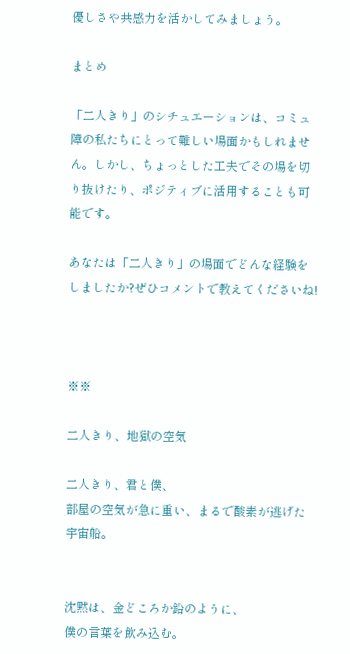優しさや共感力を活かしてみましょう。

まとめ

「二人きり」のシチュエーションは、コミュ障の私たちにとって難しい場面かもしれません。しかし、ちょっとした工夫でその場を切り抜けたり、ポジティブに活用することも可能です。

あなたは「二人きり」の場面でどんな経験をしましたか?ぜひコメントで教えてくださいね!



※※

二人きり、地獄の空気

二人きり、君と僕、
部屋の空気が急に重い、まるで酸素が逃げた宇宙船。


沈黙は、金どころか鉛のように、
僕の言葉を飲み込む。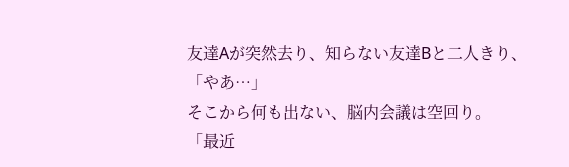友達Aが突然去り、知らない友達Bと二人きり、
「やあ…」
そこから何も出ない、脳内会議は空回り。
「最近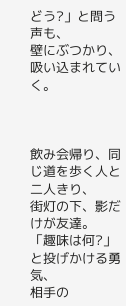どう?」と問う声も、
壁にぶつかり、吸い込まれていく。



飲み会帰り、同じ道を歩く人と二人きり、
街灯の下、影だけが友達。
「趣味は何?」と投げかける勇気、
相手の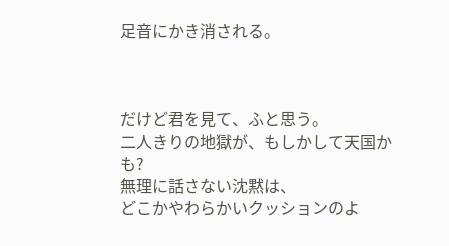足音にかき消される。



だけど君を見て、ふと思う。
二人きりの地獄が、もしかして天国かも?
無理に話さない沈黙は、
どこかやわらかいクッションのよ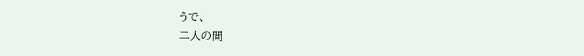うで、
二人の間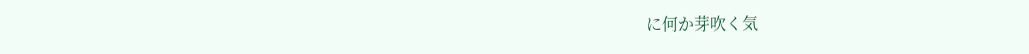に何か芽吹く気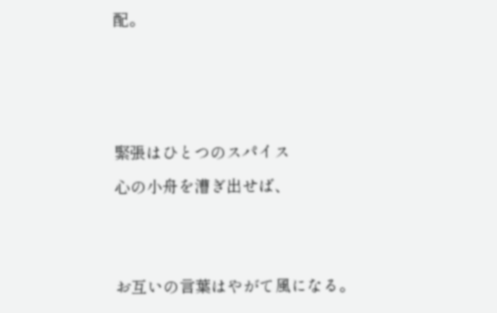配。



緊張はひとつのスパイス
心の小舟を漕ぎ出せば、


お互いの言葉はやがて風になる。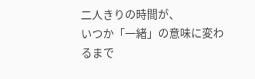二人きりの時間が、
いつか「一緒」の意味に変わるまで